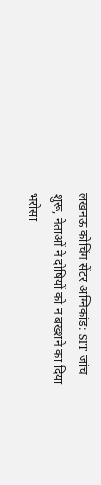लखनऊ कोचिंग सेंटर अग्निकांड: SIT जांच शुरू, नेताओं ने दोषियों को न बख्शने का दिया भरोसा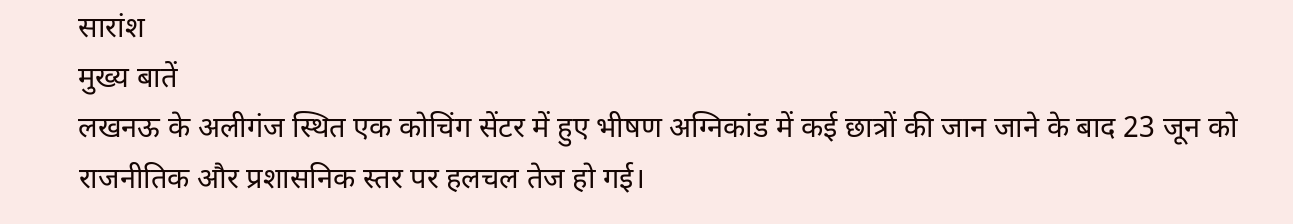सारांश
मुख्य बातें
लखनऊ के अलीगंज स्थित एक कोचिंग सेंटर में हुए भीषण अग्निकांड में कई छात्रों की जान जाने के बाद 23 जून को राजनीतिक और प्रशासनिक स्तर पर हलचल तेज हो गई।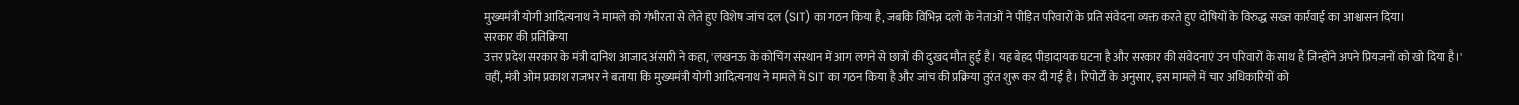मुख्यमंत्री योगी आदित्यनाथ ने मामले को गंभीरता से लेते हुए विशेष जांच दल (SIT) का गठन किया है, जबकि विभिन्न दलों के नेताओं ने पीड़ित परिवारों के प्रति संवेदना व्यक्त करते हुए दोषियों के विरुद्ध सख्त कार्रवाई का आश्वासन दिया।
सरकार की प्रतिक्रिया
उत्तर प्रदेश सरकार के मंत्री दानिश आजाद अंसारी ने कहा, 'लखनऊ के कोचिंग संस्थान में आग लगने से छात्रों की दुखद मौत हुई है। यह बेहद पीड़ादायक घटना है और सरकार की संवेदनाएं उन परिवारों के साथ हैं जिन्होंने अपने प्रियजनों को खो दिया है।' वहीं, मंत्री ओम प्रकाश राजभर ने बताया कि मुख्यमंत्री योगी आदित्यनाथ ने मामले में SIT का गठन किया है और जांच की प्रक्रिया तुरंत शुरू कर दी गई है। रिपोर्टों के अनुसार, इस मामले में चार अधिकारियों को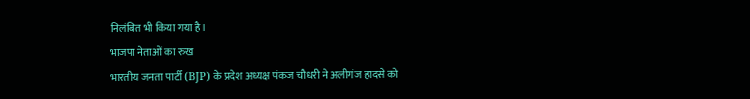निलंबित भी किया गया है।
भाजपा नेताओं का रुख
भारतीय जनता पार्टी (BJP) के प्रदेश अध्यक्ष पंकज चौधरी ने अलीगंज हादसे को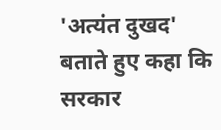'अत्यंत दुखद' बताते हुए कहा कि सरकार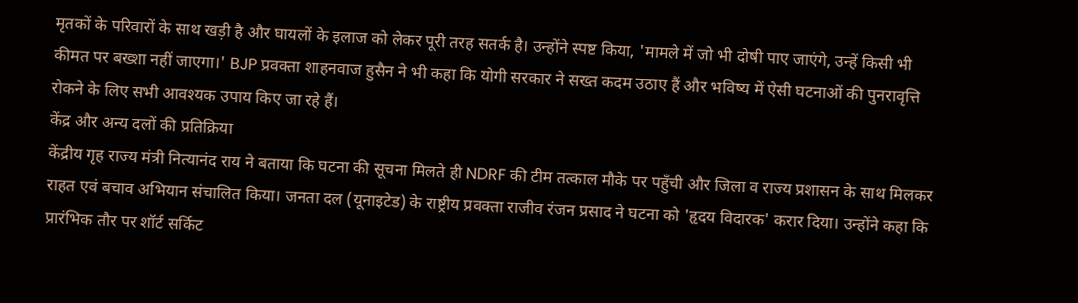मृतकों के परिवारों के साथ खड़ी है और घायलों के इलाज को लेकर पूरी तरह सतर्क है। उन्होंने स्पष्ट किया, 'मामले में जो भी दोषी पाए जाएंगे, उन्हें किसी भी कीमत पर बख्शा नहीं जाएगा।' BJP प्रवक्ता शाहनवाज हुसैन ने भी कहा कि योगी सरकार ने सख्त कदम उठाए हैं और भविष्य में ऐसी घटनाओं की पुनरावृत्ति रोकने के लिए सभी आवश्यक उपाय किए जा रहे हैं।
केंद्र और अन्य दलों की प्रतिक्रिया
केंद्रीय गृह राज्य मंत्री नित्यानंद राय ने बताया कि घटना की सूचना मिलते ही NDRF की टीम तत्काल मौके पर पहुँची और जिला व राज्य प्रशासन के साथ मिलकर राहत एवं बचाव अभियान संचालित किया। जनता दल (यूनाइटेड) के राष्ट्रीय प्रवक्ता राजीव रंजन प्रसाद ने घटना को 'हृदय विदारक' करार दिया। उन्होंने कहा कि प्रारंभिक तौर पर शॉर्ट सर्किट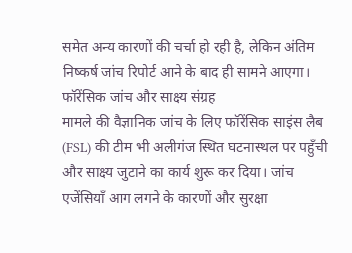समेत अन्य कारणों की चर्चा हो रही है, लेकिन अंतिम निष्कर्ष जांच रिपोर्ट आने के बाद ही सामने आएगा।
फॉरेंसिक जांच और साक्ष्य संग्रह
मामले की वैज्ञानिक जांच के लिए फॉरेंसिक साइंस लैब (FSL) की टीम भी अलीगंज स्थित घटनास्थल पर पहुँची और साक्ष्य जुटाने का कार्य शुरू कर दिया। जांच एजेंसियाँ आग लगने के कारणों और सुरक्षा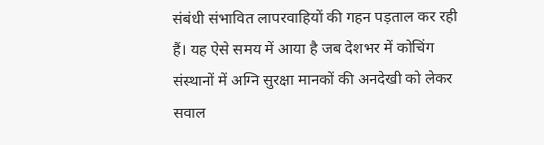संबंधी संभावित लापरवाहियों की गहन पड़ताल कर रही हैं। यह ऐसे समय में आया है जब देशभर में कोचिंग संस्थानों में अग्नि सुरक्षा मानकों की अनदेखी को लेकर सवाल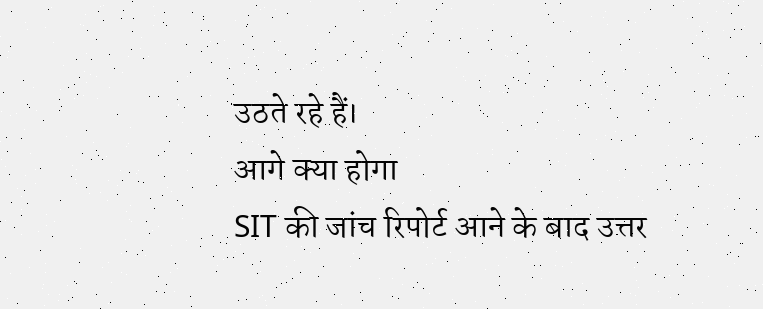उठते रहे हैं।
आगे क्या होगा
SIT की जांच रिपोर्ट आने के बाद उत्तर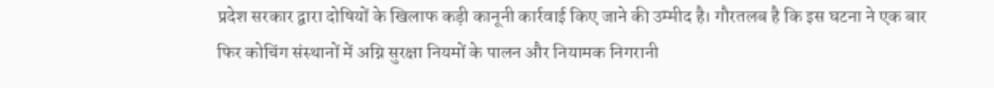प्रदेश सरकार द्वारा दोषियों के खिलाफ कड़ी कानूनी कार्रवाई किए जाने की उम्मीद है। गौरतलब है कि इस घटना ने एक बार फिर कोचिंग संस्थानों में अग्नि सुरक्षा नियमों के पालन और नियामक निगरानी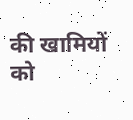की खामियों को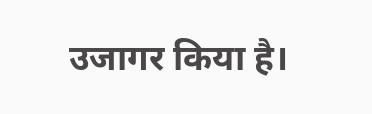उजागर किया है।